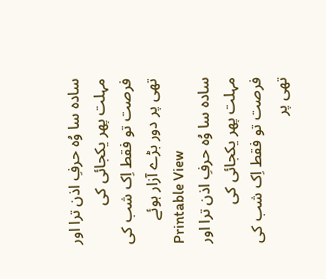سادہ سا وُہ حرفِ اذن ترا اور مہلت پھر یکجائی کی
فرصت تو فقط اِک شب کی تھی پر دور بڑے آزار ہوئے
Printable View
سادہ سا وُہ حرفِ اذن ترا اور مہلت پھر یکجائی کی
فرصت تو فقط اِک شب کی تھی پر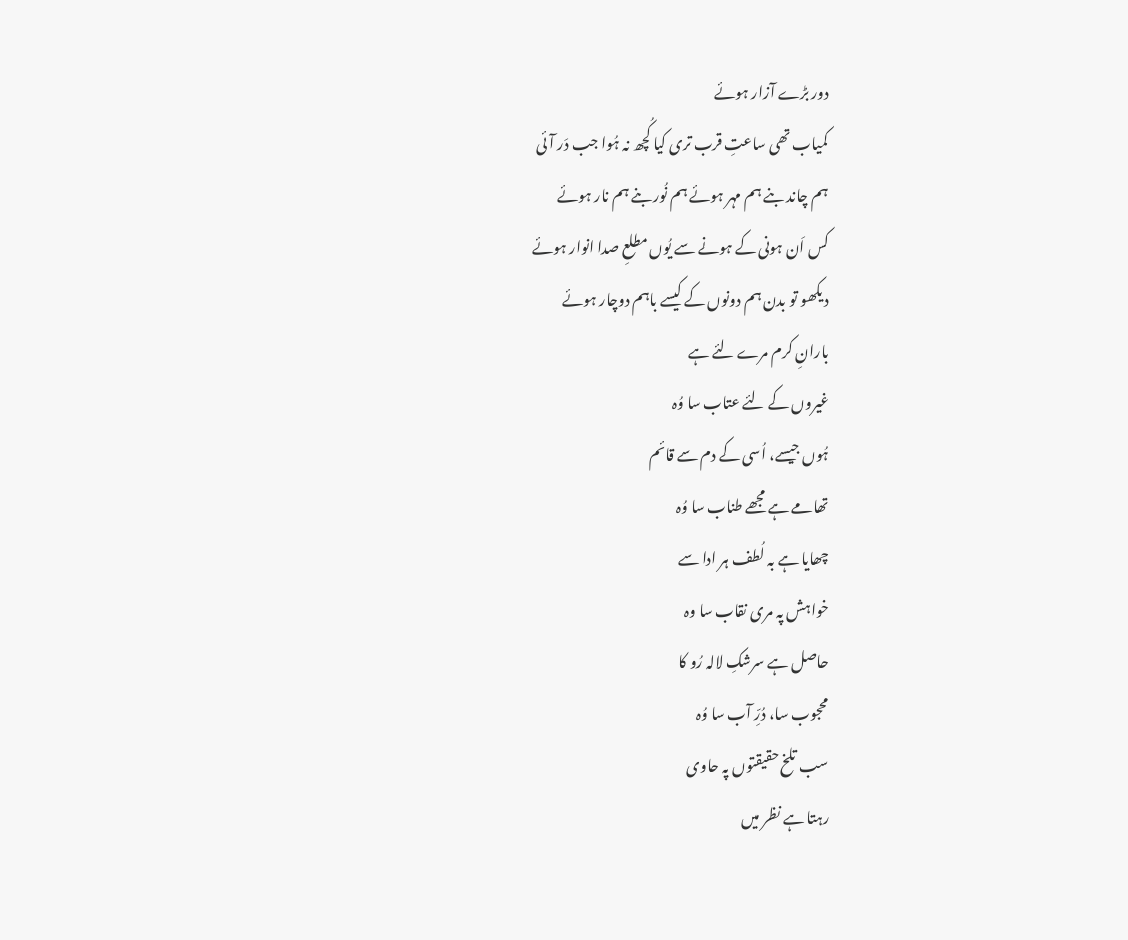دور بڑے آزار ہوئے
کمیاب تھی ساعتِ قرب تری کیا کُچھ نہ ہُوا جب دَر آئی
ہم چاند بنے ہم مہر ہوئے ہم نُور بنے ہم نار ہوئے
کس اَن ہونی کے ہونے سے یُوں مطلعِ صدا انوار ہوئے
دیکھو تو بدن ہم دونوں کے کیسے باہم دوچار ہوئے
بارانِ کرم مرے لئے ہے
غیروں کے لئے عتاب سا وُہ
ہُوں جیسے، اُسی کے دم سے قائم
تھامے ہے مجھے طناب سا وُہ
چھایا ہے بہ لُطف ہر ادا سے
خواہش پہ مری نقاب سا وہ
حاصل ہے سرشکِ لالہ رُو کا
محجوب سا، دُرِّ آب سا وُہ
سب تلخ حقیقتوں پہ حاوی
رہتا ہے نظر میں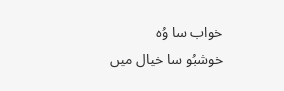خواب سا وُہ
خوشبُو سا خیال میں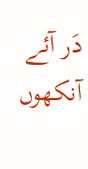دَر آئے
آنکھوں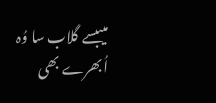میںبسے گلاب سا وُہ
اُبھرے بھی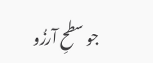جو سطحِ آرزُو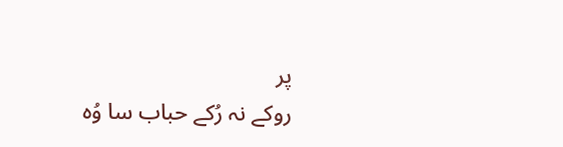پر
روکے نہ رُکے حباب سا وُہ